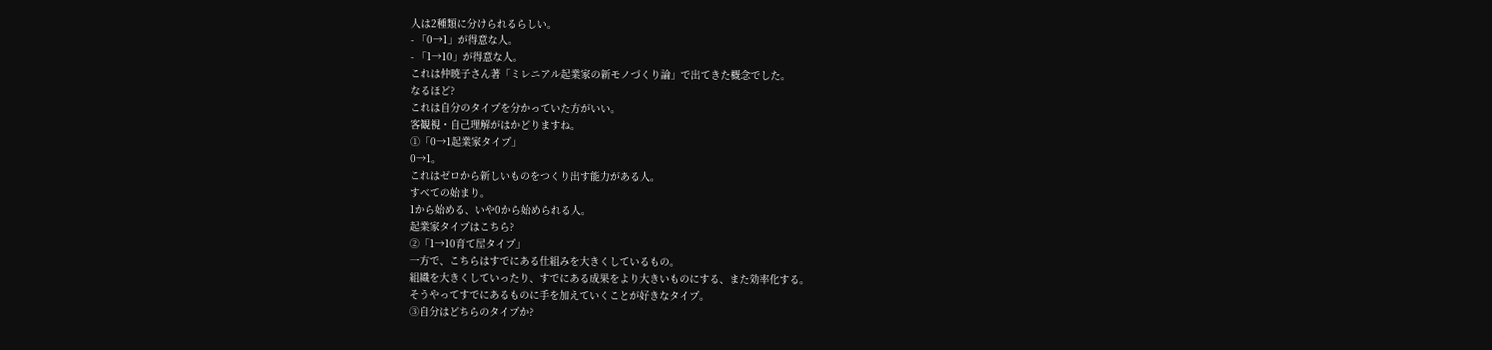人は2種類に分けられるらしい。
- 「0→1」が得意な人。
- 「1→10」が得意な人。
これは仲暁子さん著「ミレニアル起業家の新モノづくり論」で出てきた概念でした。
なるほど?
これは自分のタイプを分かっていた方がいい。
客観視・自己理解がはかどりますね。
①「0→1起業家タイプ」
0→1。
これはゼロから新しいものをつくり出す能力がある人。
すべての始まり。
1から始める、いや0から始められる人。
起業家タイプはこちら?
②「1→10育て屋タイプ」
一方で、こちらはすでにある仕組みを大きくしているもの。
組織を大きくしていったり、すでにある成果をより大きいものにする、また効率化する。
そうやってすでにあるものに手を加えていくことが好きなタイプ。
③自分はどちらのタイプか?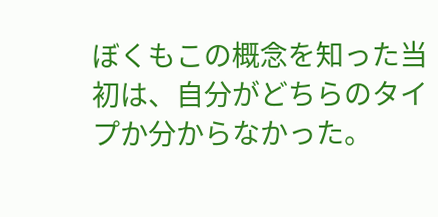ぼくもこの概念を知った当初は、自分がどちらのタイプか分からなかった。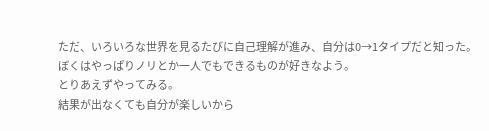ただ、いろいろな世界を見るたびに自己理解が進み、自分は0→1タイプだと知った。
ぼくはやっぱりノリとか一人でもできるものが好きなよう。
とりあえずやってみる。
結果が出なくても自分が楽しいから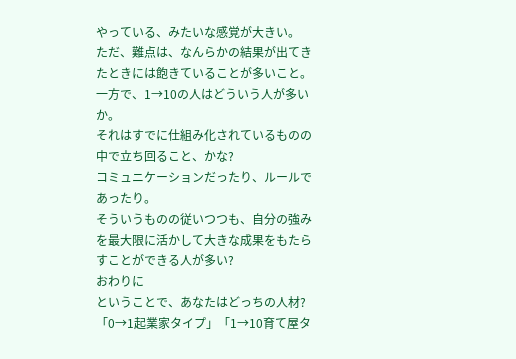やっている、みたいな感覚が大きい。
ただ、難点は、なんらかの結果が出てきたときには飽きていることが多いこと。
一方で、1→10の人はどういう人が多いか。
それはすでに仕組み化されているものの中で立ち回ること、かな?
コミュニケーションだったり、ルールであったり。
そういうものの従いつつも、自分の強みを最大限に活かして大きな成果をもたらすことができる人が多い?
おわりに
ということで、あなたはどっちの人材?「0→1起業家タイプ」「1→10育て屋タ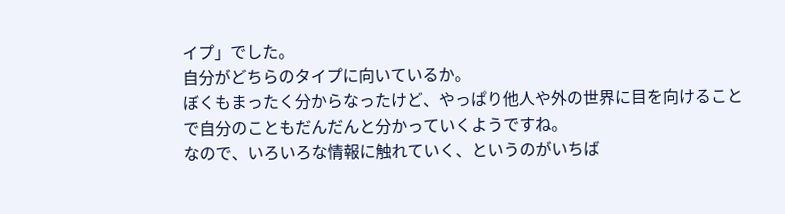イプ」でした。
自分がどちらのタイプに向いているか。
ぼくもまったく分からなったけど、やっぱり他人や外の世界に目を向けることで自分のこともだんだんと分かっていくようですね。
なので、いろいろな情報に触れていく、というのがいちば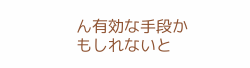ん有効な手段かもしれないと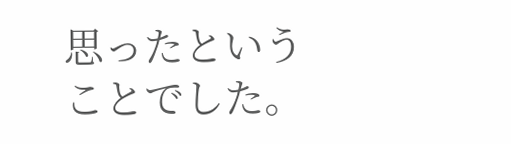思ったということでした。